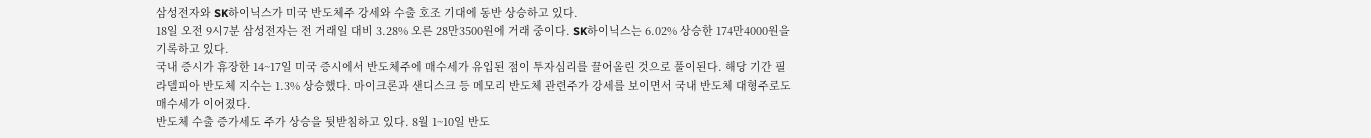삼성전자와 SK하이닉스가 미국 반도체주 강세와 수출 호조 기대에 동반 상승하고 있다.
18일 오전 9시7분 삼성전자는 전 거래일 대비 3.28% 오른 28만3500원에 거래 중이다. SK하이닉스는 6.02% 상승한 174만4000원을 기록하고 있다.
국내 증시가 휴장한 14~17일 미국 증시에서 반도체주에 매수세가 유입된 점이 투자심리를 끌어올린 것으로 풀이된다. 해당 기간 필라델피아 반도체 지수는 1.3% 상승했다. 마이크론과 샌디스크 등 메모리 반도체 관련주가 강세를 보이면서 국내 반도체 대형주로도 매수세가 이어졌다.
반도체 수출 증가세도 주가 상승을 뒷받침하고 있다. 8월 1~10일 반도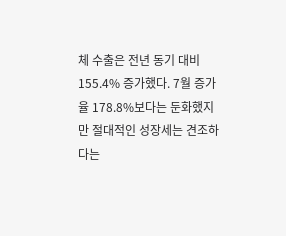체 수출은 전년 동기 대비 155.4% 증가했다. 7월 증가율 178.8%보다는 둔화했지만 절대적인 성장세는 견조하다는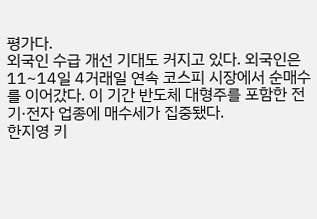평가다.
외국인 수급 개선 기대도 커지고 있다. 외국인은 11~14일 4거래일 연속 코스피 시장에서 순매수를 이어갔다. 이 기간 반도체 대형주를 포함한 전기·전자 업종에 매수세가 집중됐다.
한지영 키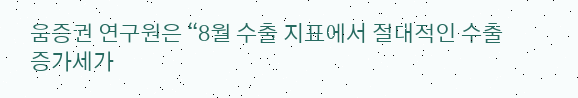움증권 연구원은 “8월 수출 지표에서 절대적인 수출 증가세가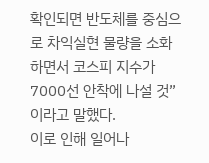확인되면 반도체를 중심으로 차익실현 물량을 소화하면서 코스피 지수가 7000선 안착에 나설 것”이라고 말했다.
이로 인해 일어나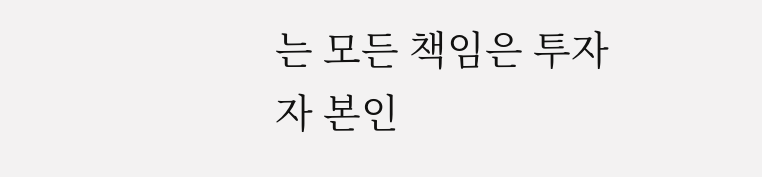는 모든 책임은 투자자 본인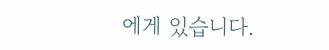에게 있습니다.